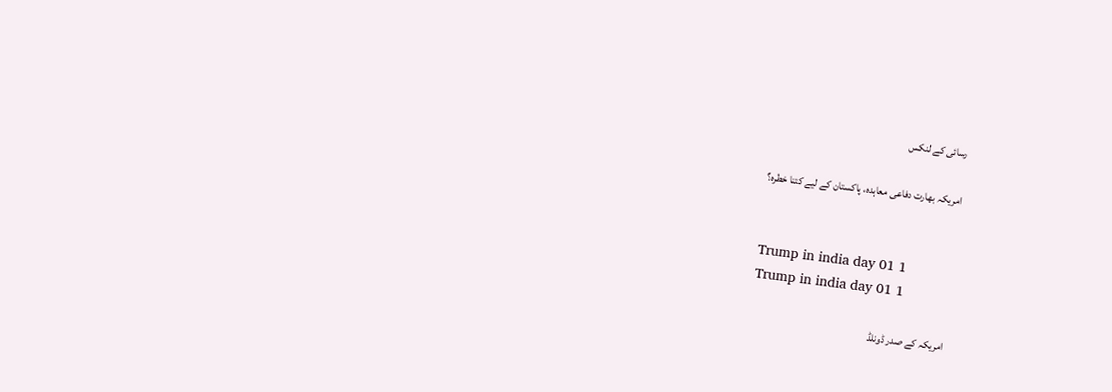رسائی کے لنکس

امریکہ بھارت دفاعی معاہدہ، پاکستان کے لیے کتنا خطرہ؟


Trump in india day 01 1
Trump in india day 01 1

امریکہ کے صدر ڈونلڈ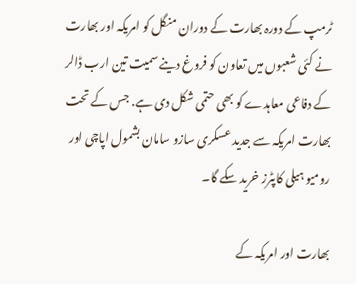ٹرمپ کے دورہ بھارت کے دوران منگل کو امریکہ اور بھارت نے کئی شعبوں میں تعاون کو فروغ دینے سمیت تین ارب ڈالر کے دفاعی معاہدے کو بھی حتمی شکل دی ہے. جس کے تحت بھارت امریکہ سے جدید عسکری سازو سامان بشمول اپاچی اور رومیو ہیلی کاپٹرز خرید سکے گا۔

بھارت اور امریکہ کے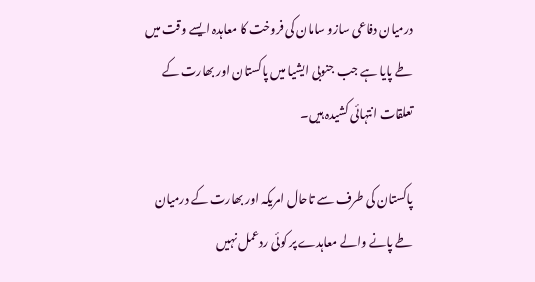درمیان دفاعی سازو سامان کی فروخت کا معاہدہ ایسے وقت میں طے پایا ہے جب جنوبی ایشیا میں پاکستان اور بھارت کے تعلقات انتہائی کشیدہ ہیں۔

پاکستان کی طرف سے تاحال امریکہ اور بھارت کے درمیان طے پانے والے معاہدے پر کوئی ردعمل نہیں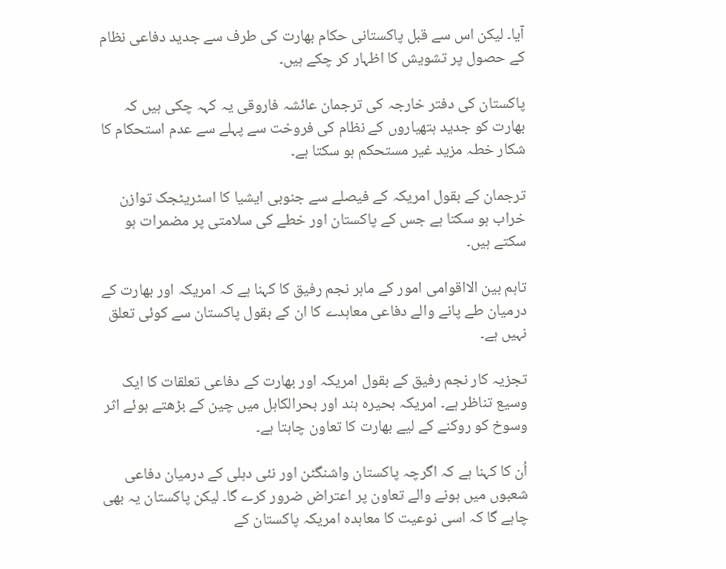آیا۔ لیکن اس سے قبل پاکستانی حکام بھارت کی طرف سے جدید دفاعی نظام کے حصول پر تشویش کا اظہار کر چکے ہیں۔

پاکستان کی دفتر خارجہ کی ترجمان عائشہ فاروقی یہ کہہ چکی ہیں کہ بھارت کو جدید ہتھیاروں کے نظام کی فروخت سے پہلے سے عدم استحکام کا شکار خطہ مزید غیر مستحکم ہو سکتا ہے۔

ترجمان کے بقول امریکہ کے فیصلے سے جنوبی ایشیا کا اسٹریٹجک توازن خراب ہو سکتا ہے جس کے پاکستان اور خطے کی سلامتی پر مضمرات ہو سکتے ہیں۔

تاہم بین الااقوامی امور کے ماہر نجم رفیق کا کہنا ہے کہ امریکہ اور بھارت کے درمیان طے پانے والے دفاعی معاہدے کا ان کے بقول پاکستان سے کوئی تعلق نہیں ہے۔

تجزیہ کار نجم رفیق کے بقول امریکہ اور بھارت کے دفاعی تعلقات کا ایک وسیع تناظر ہے۔ امریکہ بحیرہ ہند اور بحرالکاہل میں چین کے بڑھتے ہوئے اثر وسوخ کو روکنے کے لیے بھارت کا تعاون چاہتا ہے۔

اُن کا کہنا ہے کہ اگرچہ پاکستان واشنگٹن اور نئی دہلی کے درمیان دفاعی شعبوں میں ہونے والے تعاون پر اعتراض ضرور کرے گا۔ لیکن پاکستان یہ بھی چاہے گا کہ اسی نوعیت کا معاہدہ امریکہ پاکستان کے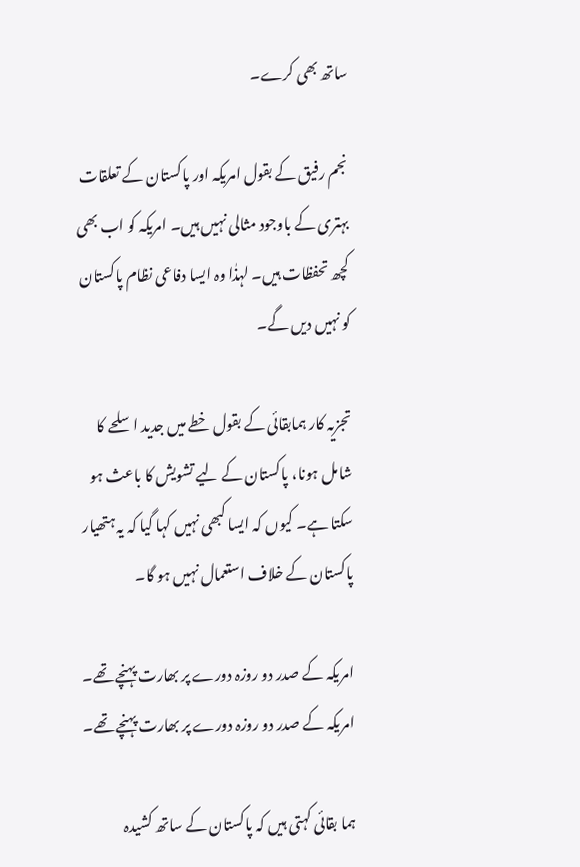ساتھ بھی کرے۔

نجم رفیق کے بقول امریکہ اور پاکستان کے تعلقات بہتری کے باوجود مثالی نہیں ہیں۔ امریکہ کو اب بھی کچھ تحفظات ہیں۔ لہذٰا وہ ایسا دفاعی نظام پاکستان کو نہیں دیں گے۔

تجزیہ کار ہمابقائی کے بقول خطے میں جدید اسلحے کا شامل ہونا، پاکستان کے لیے تشویش کا باعث ہو سکتا ہے۔ کیوں کہ ایسا کبھی نہیں کہا گیا کہ یہ ہتھیار پاکستان کے خلاف استعمال نہیں ہو گا۔

امریکہ کے صدر دو روزہ دورے پر بھارت پہنچے تھے۔
امریکہ کے صدر دو روزہ دورے پر بھارت پہنچے تھے۔

ہما بقائی کہتی ہیں کہ پاکستان کے ساتھ کشیدہ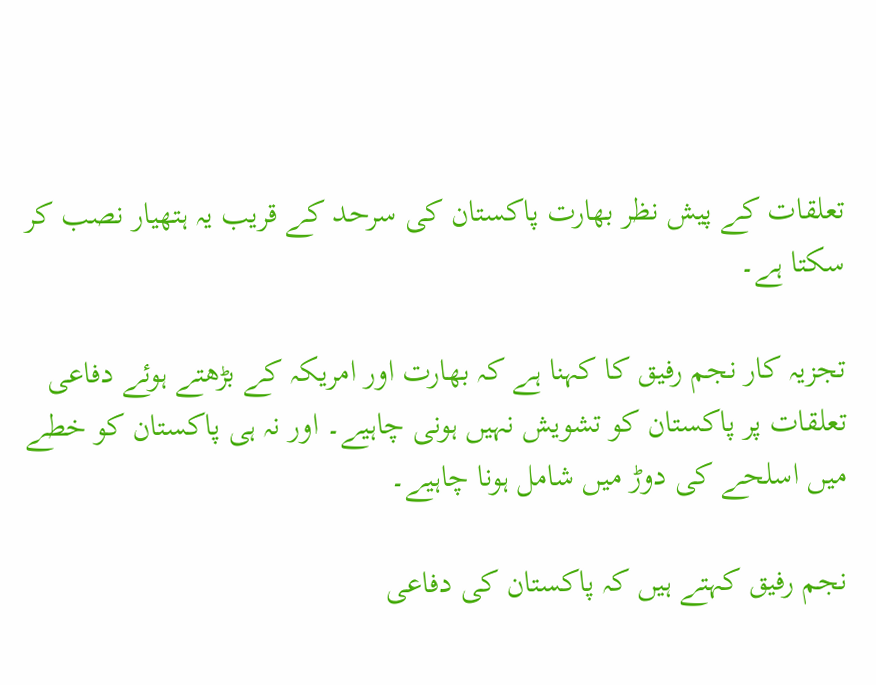تعلقات کے پیش نظر بھارت پاکستان کی سرحد کے قریب یہ ہتھیار نصب کر سکتا ہے۔

تجزیہ کار نجم رفیق کا کہنا ہے کہ بھارت اور امریکہ کے بڑھتے ہوئے دفاعی تعلقات پر پاکستان کو تشویش نہیں ہونی چاہیے۔ اور نہ ہی پاکستان کو خطے میں اسلحے کی دوڑ میں شامل ہونا چاہیے۔

نجم رفیق کہتے ہیں کہ پاکستان کی دفاعی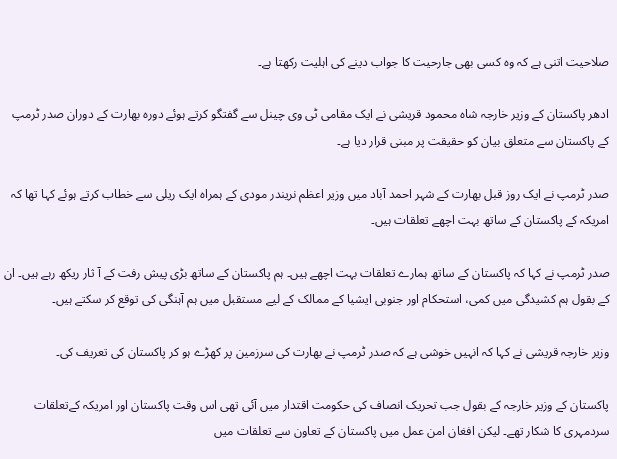صلاحیت اتنی ہے کہ وہ کسی بھی جارحیت کا جواب دینے کی اہلیت رکھتا ہے۔

ادھر پاکستان کے وزیر خارجہ شاہ محمود قریشی نے ایک مقامی ٹی وی چینل سے گفتگو کرتے ہوئے دورہ بھارت کے دوران صدر ٹرمپ کے پاکستان سے متعلق بیان کو حقیقت پر مبنی قرار دیا ہے۔

صدر ٹرمپ نے ایک روز قبل بھارت کے شہر احمد آباد میں وزیر اعظم نریندر مودی کے ہمراہ ایک ریلی سے خطاب کرتے ہوئے کہا تھا کہ امریکہ کے پاکستان کے ساتھ بہت اچھے تعلقات ہیں۔

صدر ٹرمپ نے کہا کہ پاکستان کے ساتھ ہمارے تعلقات بہت اچھے ہیں۔ ہم پاکستان کے ساتھ بڑی پیش رفت کے آ ثار ریکھ رہے ہیں۔ ان کے بقول ہم کشیدگی میں کمی، استحکام اور جنوبی ایشیا کے ممالک کے لیے مستقبل میں ہم آہنگی کی توقع کر سکتے ہیں۔

وزیر خارجہ قریشی نے کہا کہ انہیں خوشی ہے کہ صدر ٹرمپ نے بھارت کی سرزمین پر کھڑے ہو کر پاکستان کی تعریف کی۔

پاکستان کے وزیر خارجہ کے بقول جب تحریک انصاف کی حکومت اقتدار میں آئی تھی اس وقت پاکستان اور امریکہ کےتعلقات سردمہری کا شکار تھے۔ لیکن افغان امن عمل میں پاکستان کے تعاون سے تعلقات میں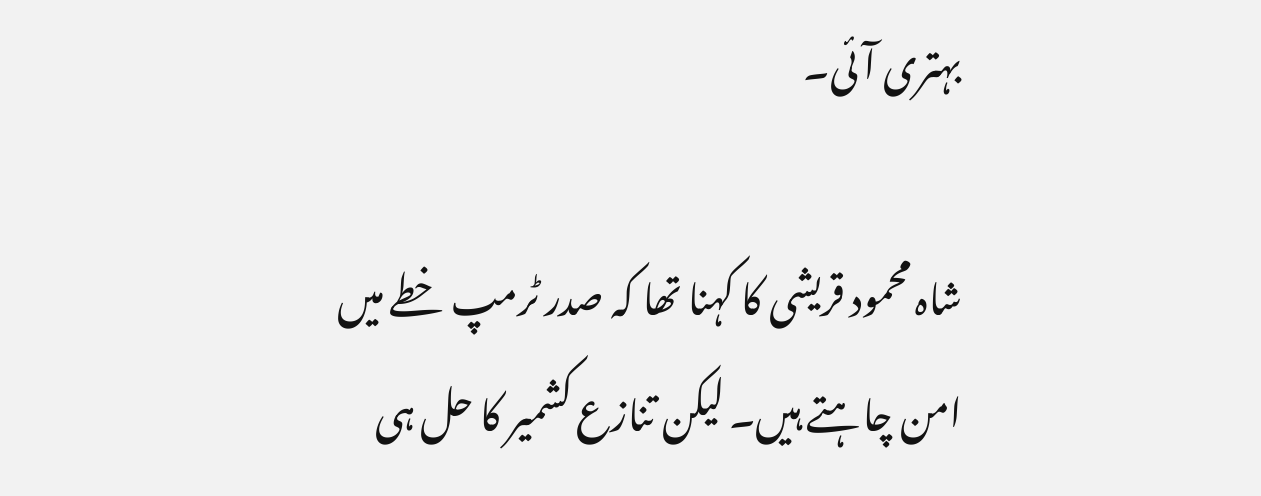بہتری آئی۔

شاہ محمود قریشی کا کہنا تھا کہ صدر ٹرمپ خطے میں امن چاہتے ہیں۔ لیکن تنازع کشمیر کا حل ہی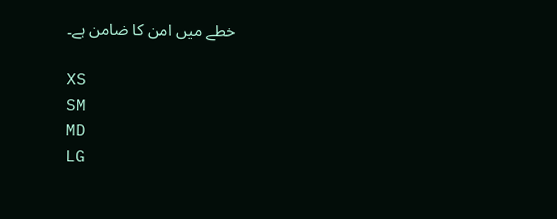خطے میں امن کا ضامن ہے۔

XS
SM
MD
LG